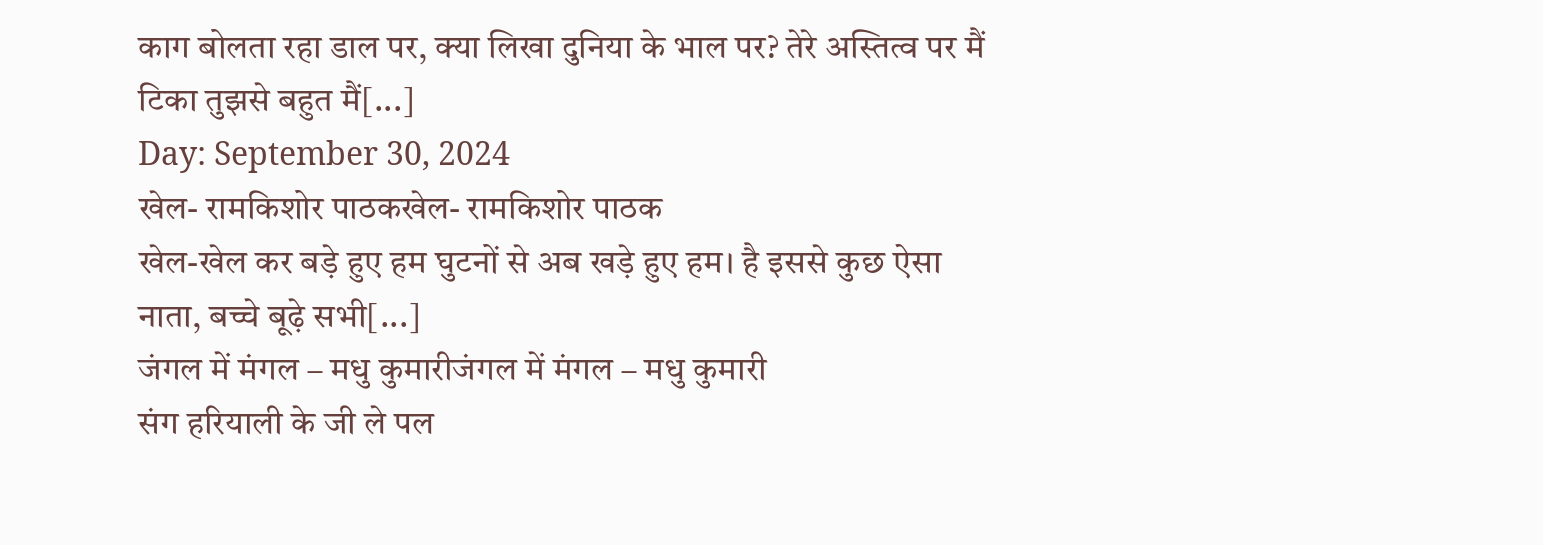काग बोलता रहा डाल पर, क्या लिखा दुनिया के भाल पर? तेरे अस्तित्व पर मैं टिका तुझसे बहुत मैं[...]
Day: September 30, 2024
खेल- रामकिशोर पाठकखेल- रामकिशोर पाठक
खेल-खेल कर बड़े हुए हम घुटनों से अब खड़े हुए हम। है इससे कुछ ऐसा नाता, बच्चे बूढ़े सभी[...]
जंगल में मंगल – मधु कुमारीजंगल में मंगल – मधु कुमारी
संग हरियाली के जी ले पल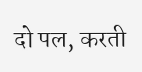दो पल, करती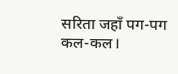सरिता जहाँ पग-पग कल-कल।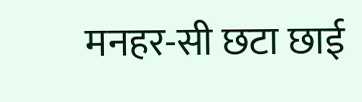मनहर-सी छटा छाई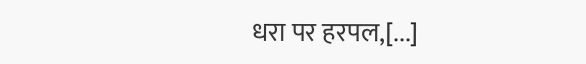धरा पर हरपल,[...]